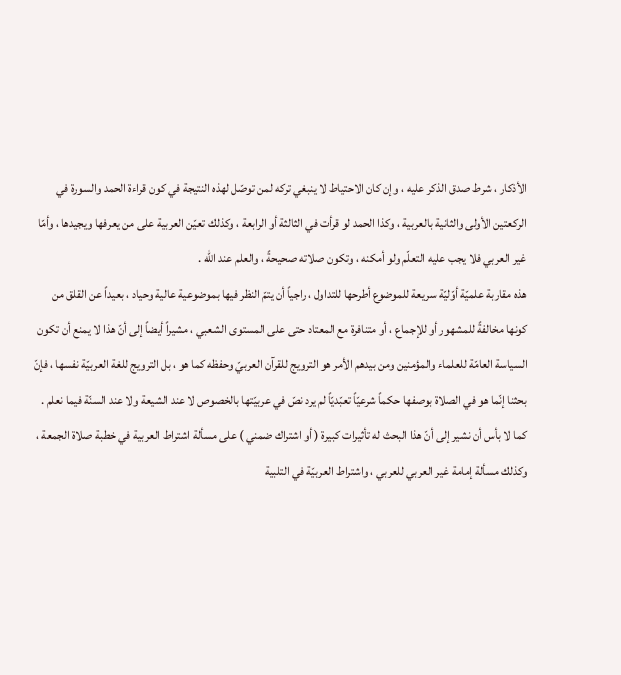الأذكار ، شرط صدق الذكر عليه ، وإن كان الاحتياط لا ينبغي تركه لمن توصّل لهذه النتيجة في كون قراءة الحمد والسورة في الركعتين الأولى والثانية بالعربية ، وكذا الحمد لو قرأت في الثالثة أو الرابعة ، وكذلك تعيّن العربية على من يعرفها ويجيدها ، وأمّا غير العربي فلا يجب عليه التعلّم ولو أمكنه ، وتكون صلاته صحيحةً ، والعلم عند الله .
هذه مقاربة علميّة أوّليّة سريعة للموضوع أطرحها للتداول ، راجياً أن يتمّ النظر فيها بموضوعية عالية وحياد ، بعيداً عن القلق من كونها مخالفةً للمشهور أو للإجماع ، أو متنافرة مع المعتاد حتى على المستوى الشعبي ، مشيراً أيضاً إلى أنّ هذا لا يمنع أن تكون السياسة العامّة للعلماء والمؤمنين ومن بيدهم الأمر هو الترويج للقرآن العربيّ وحفظه كما هو ، بل الترويج للغة العربيّة نفسها ، فإنّ بحثنا إنّما هو في الصلاة بوصفها حكماً شرعيّاً تعبّديّاً لم يرد نصّ في عربيّتها بالخصوص لا عند الشيعة ولا عند السنّة فيما نعلم .
كما لا بأس أن نشير إلى أنّ هذا البحث له تأثيرات كبيرة ( أو اشتراك ضمني ) على مسألة اشتراط العربية في خطبة صلاة الجمعة ، وكذلك مسألة إمامة غير العربي للعربي ، واشتراط العربيّة في التلبية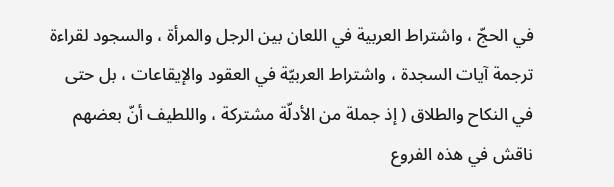في الحجّ ، واشتراط العربية في اللعان بين الرجل والمرأة ، والسجود لقراءة ترجمة آيات السجدة ، واشتراط العربيّة في العقود والإيقاعات ، بل حتى في النكاح والطلاق ( إذ جملة من الأدلّة مشتركة ، واللطيف أنّ بعضهم ناقش في هذه الفروع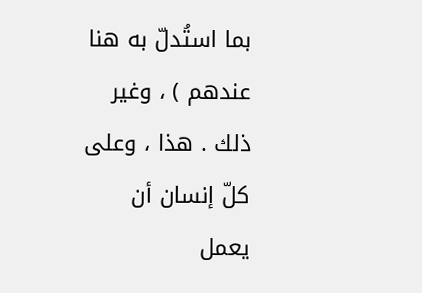بما استُدلّ به هنا عندهم ) ، وغير ذلك . هذا ، وعلى كلّ إنسان أن يعمل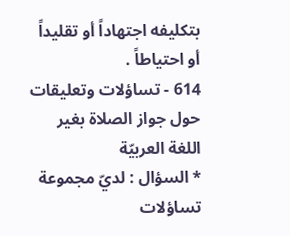بتكليفه اجتهاداً أو تقليداً أو احتياطاً .
614 - تساؤلات وتعليقات حول جواز الصلاة بغير اللغة العربيّة
* السؤال : لديّ مجموعة تساؤلات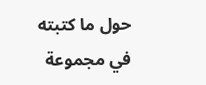حول ما كتبته في مجموعة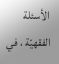الأسئلة الفقهيّة ، في